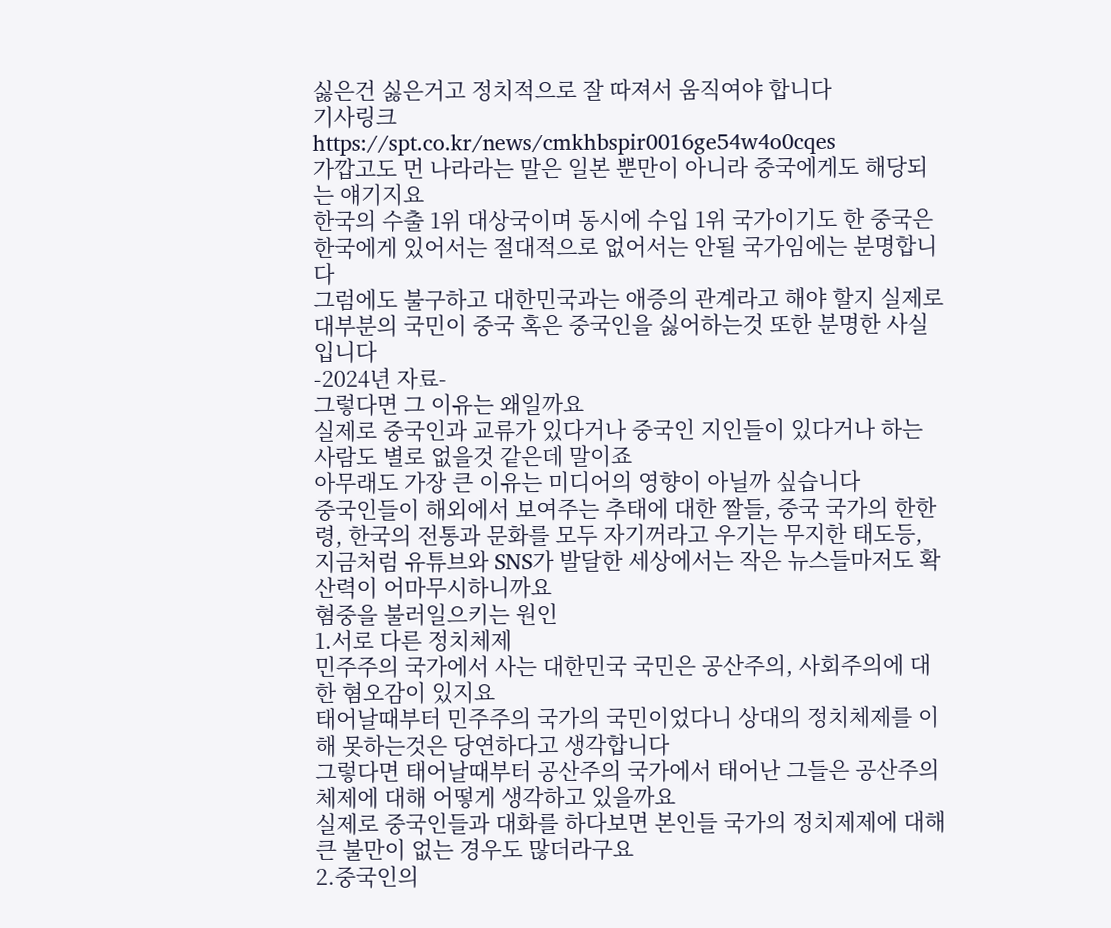싫은건 싫은거고 정치적으로 잘 따져서 움직여야 합니다
기사링크
https://spt.co.kr/news/cmkhbspir0016ge54w4o0cqes
가깝고도 먼 나라라는 말은 일본 뿐만이 아니라 중국에게도 해당되는 얘기지요
한국의 수출 1위 대상국이며 동시에 수입 1위 국가이기도 한 중국은 한국에게 있어서는 절대적으로 없어서는 안될 국가임에는 분명합니다
그럼에도 불구하고 대한민국과는 애증의 관계라고 해야 할지 실제로 대부분의 국민이 중국 혹은 중국인을 싫어하는것 또한 분명한 사실입니다
-2024년 자료-
그렇다면 그 이유는 왜일까요
실제로 중국인과 교류가 있다거나 중국인 지인들이 있다거나 하는 사람도 별로 없을것 같은데 말이죠
아무래도 가장 큰 이유는 미디어의 영향이 아닐까 싶습니다
중국인들이 해외에서 보여주는 추태에 대한 짤들, 중국 국가의 한한령, 한국의 전통과 문화를 모두 자기꺼라고 우기는 무지한 태도등, 지금처럼 유튜브와 SNS가 발달한 세상에서는 작은 뉴스들마저도 확산력이 어마무시하니까요
혐중을 불러일으키는 원인
1.서로 다른 정치체제
민주주의 국가에서 사는 대한민국 국민은 공산주의, 사회주의에 대한 혐오감이 있지요
태어날때부터 민주주의 국가의 국민이었다니 상대의 정치체제를 이해 못하는것은 당연하다고 생각합니다
그렇다면 태어날때부터 공산주의 국가에서 태어난 그들은 공산주의 체제에 대해 어떻게 생각하고 있을까요
실제로 중국인들과 대화를 하다보면 본인들 국가의 정치제제에 대해 큰 불만이 없는 경우도 많더라구요
2.중국인의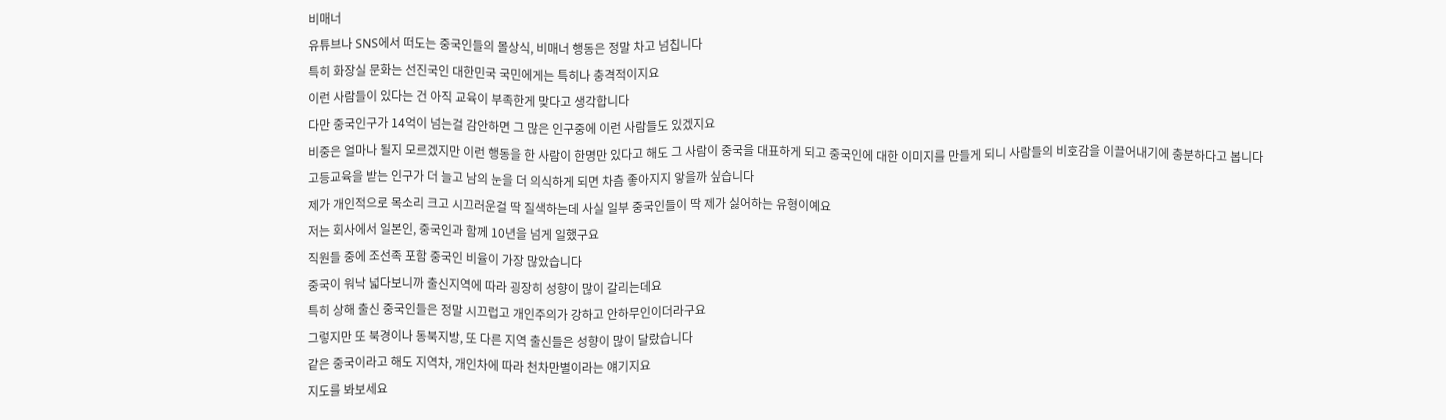비매너
유튜브나 SNS에서 떠도는 중국인들의 몰상식, 비매너 행동은 정말 차고 넘칩니다
특히 화장실 문화는 선진국인 대한민국 국민에게는 특히나 충격적이지요
이런 사람들이 있다는 건 아직 교육이 부족한게 맞다고 생각합니다
다만 중국인구가 14억이 넘는걸 감안하면 그 많은 인구중에 이런 사람들도 있겠지요
비중은 얼마나 될지 모르겠지만 이런 행동을 한 사람이 한명만 있다고 해도 그 사람이 중국을 대표하게 되고 중국인에 대한 이미지를 만들게 되니 사람들의 비호감을 이끌어내기에 충분하다고 봅니다
고등교육을 받는 인구가 더 늘고 남의 눈을 더 의식하게 되면 차츰 좋아지지 앟을까 싶습니다
제가 개인적으로 목소리 크고 시끄러운걸 딱 질색하는데 사실 일부 중국인들이 딱 제가 싫어하는 유형이예요
저는 회사에서 일본인, 중국인과 함께 10년을 넘게 일했구요
직원들 중에 조선족 포함 중국인 비율이 가장 많았습니다
중국이 워낙 넓다보니까 출신지역에 따라 굉장히 성향이 많이 갈리는데요
특히 상해 출신 중국인들은 정말 시끄럽고 개인주의가 강하고 안하무인이더라구요
그렇지만 또 북경이나 동북지방, 또 다른 지역 출신들은 성향이 많이 달랐습니다
같은 중국이라고 해도 지역차, 개인차에 따라 천차만별이라는 얘기지요
지도를 봐보세요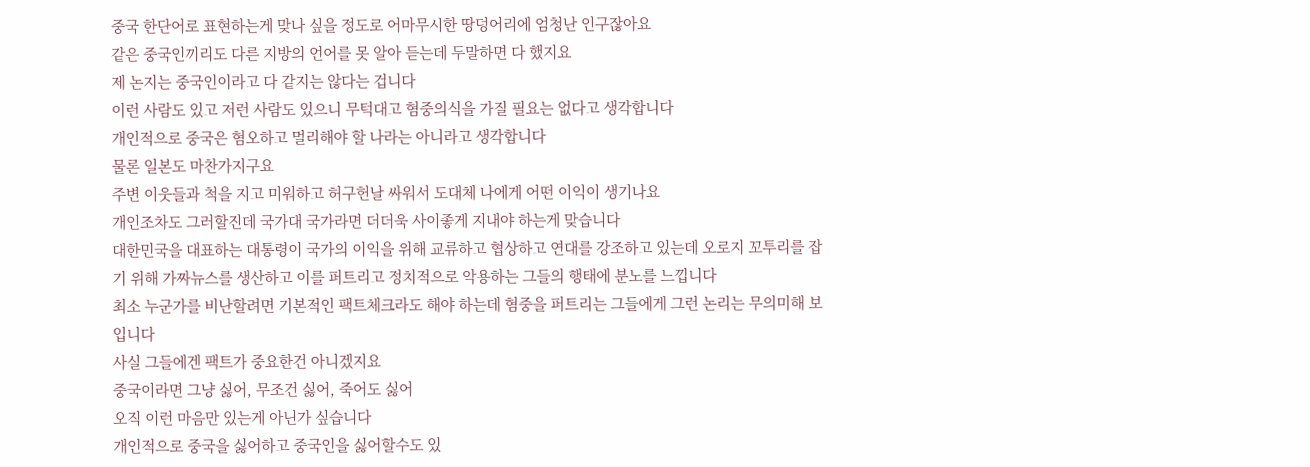중국 한단어로 표현하는게 맞나 싶을 정도로 어마무시한 땅덩어리에 엄청난 인구잖아요
같은 중국인끼리도 다른 지방의 언어를 못 알아 듣는데 두말하면 다 했지요
제 논지는 중국인이라고 다 같지는 않다는 겁니다
이런 사람도 있고 저런 사람도 있으니 무턱대고 혐중의식을 가질 필요는 없다고 생각합니다
개인적으로 중국은 혐오하고 멀리해야 할 나라는 아니라고 생각합니다
물론 일본도 마찬가지구요
주변 이웃들과 척을 지고 미워하고 허구헌날 싸워서 도대체 나에게 어떤 이익이 생기나요
개인조차도 그러할진데 국가대 국가라면 더더욱 사이좋게 지내야 하는게 맞습니다
대한민국을 대표하는 대통령이 국가의 이익을 위해 교류하고 협상하고 연대를 강조하고 있는데 오로지 꼬투리를 잡기 위해 가짜뉴스를 생산하고 이를 퍼트리고 정치적으로 악용하는 그들의 행태에 분노를 느낍니다
최소 누군가를 비난할려면 기본적인 팩트체크라도 해야 하는데 혐중을 퍼트리는 그들에게 그런 논리는 무의미해 보입니다
사실 그들에겐 팩트가 중요한건 아니겠지요
중국이라면 그냥 싫어, 무조건 싫어, 죽어도 싫어
오직 이런 마음만 있는게 아닌가 싶습니다
개인적으로 중국을 싫어하고 중국인을 싫어할수도 있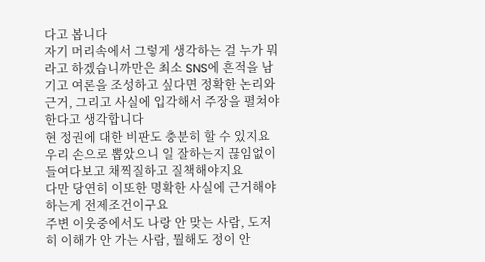다고 봅니다
자기 머리속에서 그렇게 생각하는 걸 누가 뭐라고 하겠습니까만은 최소 SNS에 흔적을 남기고 여론을 조성하고 싶다면 정확한 논리와 근거, 그리고 사실에 입각해서 주장을 펼쳐야 한다고 생각합니다
현 정권에 대한 비판도 충분히 할 수 있지요
우리 손으로 뽑았으니 일 잘하는지 끊임없이 들여다보고 채찍질하고 질책해야지요
다만 당연히 이또한 명확한 사실에 근거해야 하는게 전제조건이구요
주변 이웃중에서도 나랑 안 맞는 사람, 도저히 이해가 안 가는 사람, 뭘해도 정이 안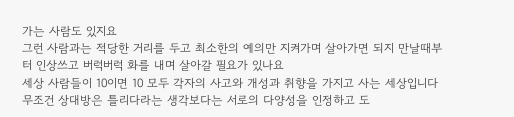가는 사람도 있지요
그런 사람과는 적당한 거리를 두고 최소한의 예의만 지켜가며 살아가면 되지 만날때부터 인상쓰고 버럭버럭 화를 내며 살아갈 필요가 있나요
세상 사람들이 10이면 10 모두 각자의 사고와 개성과 취향을 가지고 사는 세상입니다
무조건 상대방은 틀리다라는 생각보다는 서로의 다양성을 인정하고 도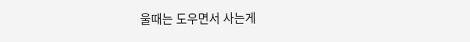울때는 도우면서 사는게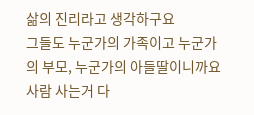삶의 진리라고 생각하구요
그들도 누군가의 가족이고 누군가의 부모, 누군가의 아들딸이니까요
사람 사는거 다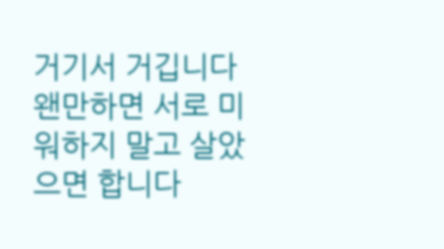거기서 거깁니다
왠만하면 서로 미워하지 말고 살았으면 합니다